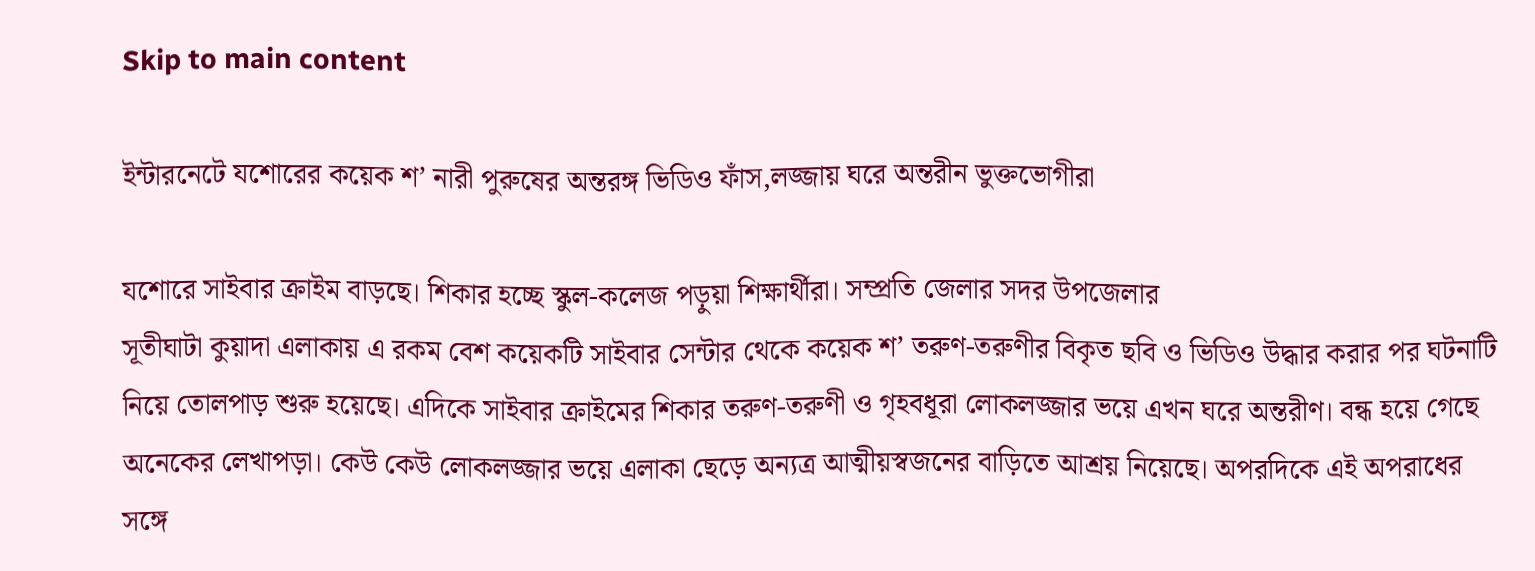Skip to main content

ইন্টারনেটে যশোরের কয়েক শ’ নারী পুরুষের অন্তরঙ্গ ভিডিও ফাঁস,লজ্জায় ঘরে অন্তরীন ভুক্তভোগীরা

যশোরে সাইবার ক্রাইম বাড়ছে। শিকার হচ্ছে স্কুল-কলেজ পড়ুয়া শিক্ষার্থীরা। সম্প্রতি জেলার সদর উপজেলার
সূতীঘাটা কুয়াদা এলাকায় এ রকম বেশ কয়েকটি সাইবার সেন্টার থেকে কয়েক শ’ তরুণ-তরুণীর বিকৃত ছবি ও ভিডিও উদ্ধার করার পর ঘটনাটি নিয়ে তোলপাড় শুরু হয়েছে। এদিকে সাইবার ক্রাইমের শিকার তরুণ-তরুণী ও গৃহবধূরা লোকলজ্জার ভয়ে এখন ঘরে অন্তরীণ। বন্ধ হয়ে গেছে অনেকের লেখাপড়া। কেউ কেউ লোকলজ্জার ভয়ে এলাকা ছেড়ে অন্যত্র আত্মীয়স্বজনের বাড়িতে আশ্রয় নিয়েছে। অপরদিকে এই অপরাধের সঙ্গে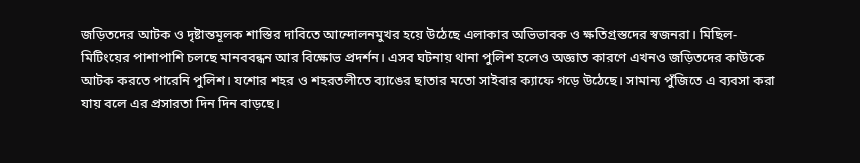জড়িতদের আটক ও দৃষ্টান্তমূলক শাস্তির দাবিতে আন্দোলনমুখর হয়ে উঠেছে এলাকার অভিভাবক ও ক্ষতিগ্রস্তদের স্বজনরা। মিছিল-মিটিংয়ের পাশাপাশি চলছে মানববন্ধন আর বিক্ষোভ প্রদর্শন। এসব ঘটনায় থানা পুলিশ হলেও অজ্ঞাত কারণে এখনও জড়িতদের কাউকে আটক করতে পারেনি পুলিশ। যশোর শহর ও শহরতলীতে ব্যাঙের ছাতার মতো সাইবার ক্যাফে গড়ে উঠেছে। সামান্য পুঁজিতে এ ব্যবসা করা যায় বলে এর প্রসারতা দিন দিন বাড়ছে।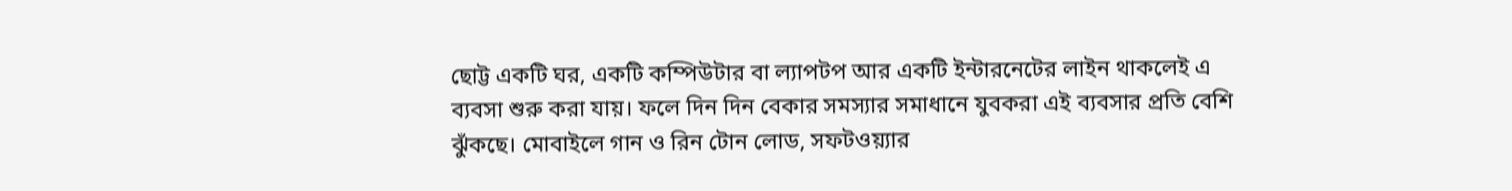ছোট্ট একটি ঘর, একটি কম্পিউটার বা ল্যাপটপ আর একটি ইন্টারনেটের লাইন থাকলেই এ ব্যবসা শুরু করা যায়। ফলে দিন দিন বেকার সমস্যার সমাধানে যুবকরা এই ব্যবসার প্রতি বেশি ঝুঁকছে। মোবাইলে গান ও রিন টোন লোড, সফটওয়্যার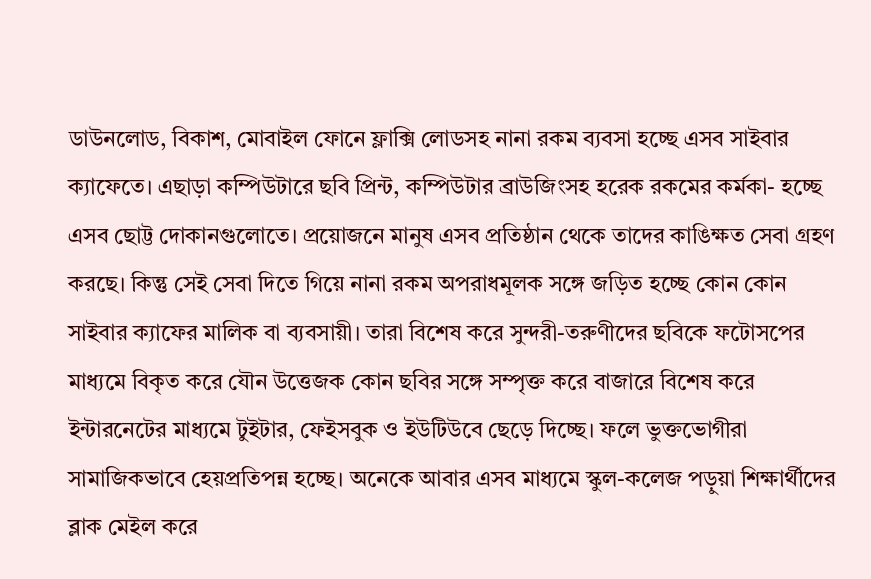ডাউনলোড, বিকাশ, মোবাইল ফোনে ফ্লাক্সি লোডসহ নানা রকম ব্যবসা হচ্ছে এসব সাইবার ক্যাফেতে। এছাড়া কম্পিউটারে ছবি প্রিন্ট, কম্পিউটার ব্রাউজিংসহ হরেক রকমের কর্মকা- হচ্ছে এসব ছোট্ট দোকানগুলোতে। প্রয়োজনে মানুষ এসব প্রতিষ্ঠান থেকে তাদের কাঙিক্ষত সেবা গ্রহণ করছে। কিন্তু সেই সেবা দিতে গিয়ে নানা রকম অপরাধমূলক সঙ্গে জড়িত হচ্ছে কোন কোন সাইবার ক্যাফের মালিক বা ব্যবসায়ী। তারা বিশেষ করে সুন্দরী-তরুণীদের ছবিকে ফটোসপের মাধ্যমে বিকৃত করে যৌন উত্তেজক কোন ছবির সঙ্গে সম্পৃক্ত করে বাজারে বিশেষ করে ইন্টারনেটের মাধ্যমে টুইটার, ফেইসবুক ও ইউটিউবে ছেড়ে দিচ্ছে। ফলে ভুক্তভোগীরা সামাজিকভাবে হেয়প্রতিপন্ন হচ্ছে। অনেকে আবার এসব মাধ্যমে স্কুল-কলেজ পড়ুয়া শিক্ষার্থীদের ব্লাক মেইল করে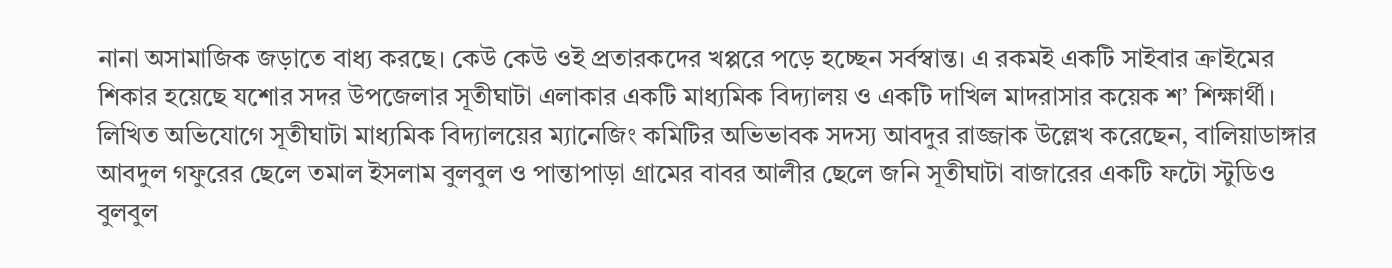নানা অসামাজিক জড়াতে বাধ্য করছে। কেউ কেউ ওই প্রতারকদের খপ্পরে পড়ে হচ্ছেন সর্বস্বান্ত। এ রকমই একটি সাইবার ক্রাইমের শিকার হয়েছে যশোর সদর উপজেলার সূতীঘাটা এলাকার একটি মাধ্যমিক বিদ্যালয় ও একটি দাখিল মাদরাসার কয়েক শ’ শিক্ষার্থী। লিখিত অভিযোগে সূতীঘাটা মাধ্যমিক বিদ্যালয়ের ম্যানেজিং কমিটির অভিভাবক সদস্য আবদুর রাজ্জাক উল্লেখ করেছেন, বালিয়াডাঙ্গার  আবদুল গফুরের ছেলে তমাল ইসলাম বুলবুল ও পান্তাপাড়া গ্রামের বাবর আলীর ছেলে জনি সূতীঘাটা বাজারের একটি ফটো স্টুডিও বুলবুল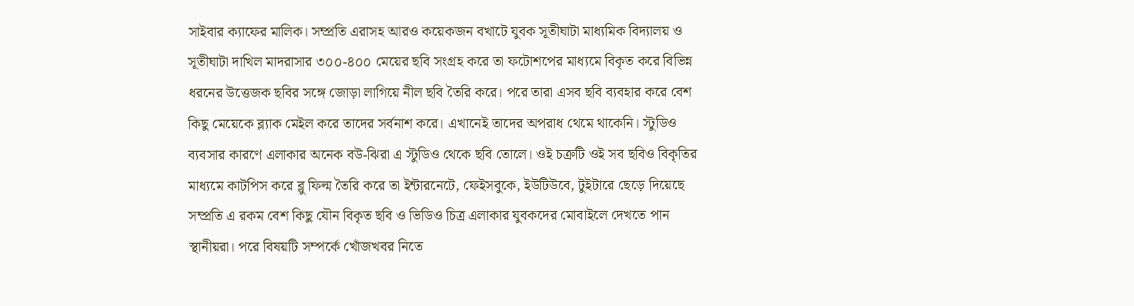সাইবার ক্যাফের মালিক। সম্প্রতি এরাসহ আরও কয়েকজন বখাটে যুবক সূতীঘাটা মাধ্যমিক বিদ্যালয় ও সূতীঘাটা দাখিল মাদরাসার ৩০০-৪০০ মেয়ের ছবি সংগ্রহ করে তা ফটোশপের মাধ্যমে বিকৃত করে বিভিন্ন ধরনের উত্তেজক ছবির সঙ্গে জোড়া লাগিয়ে নীল ছবি তৈরি করে। পরে তারা এসব ছবি ব্যবহার করে বেশ কিছু মেয়েকে ব্ল্যাক মেইল করে তাদের সর্বনাশ করে। এখানেই তাদের অপরাধ থেমে থাকেনি। স্টুডিও ব্যবসার কারণে এলাকার অনেক বউ-ঝিরা এ স্টুডিও থেকে ছবি তোলে। ওই চক্রটি ওই সব ছবিও বিকৃতির মাধ্যমে কাটপিস করে ব্লু ফিল্ম তৈরি করে তা ইন্টারনেটে, ফেইসবুকে, ইউটিউবে, টুইটারে ছেড়ে দিয়েছে সম্প্রতি এ রকম বেশ কিছু যৌন বিকৃত ছবি ও ভিডিও চিত্র এলাকার যুবকদের মোবাইলে দেখতে পান স্থানীয়রা। পরে বিষয়টি সম্পর্কে খোঁজখবর নিতে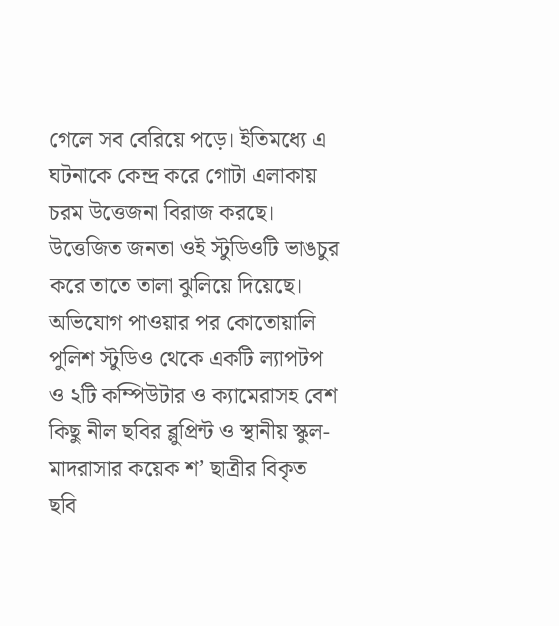গেলে সব বেরিয়ে পড়ে। ইতিমধ্যে এ ঘটনাকে কেন্দ্র করে গোটা এলাকায় চরম উত্তেজনা বিরাজ করছে। উত্তেজিত জনতা ওই স্টুডিওটি ভাঙচুর করে তাতে তালা ঝুলিয়ে দিয়েছে। অভিযোগ পাওয়ার পর কোতোয়ালি পুলিশ স্টুডিও থেকে একটি ল্যাপটপ ও ২টি কম্পিউটার ও ক্যামেরাসহ বেশ কিছু নীল ছবির ব্লুপ্রিন্ট ও স্থানীয় স্কুল-মাদরাসার কয়েক শ’ ছাত্রীর বিকৃত ছবি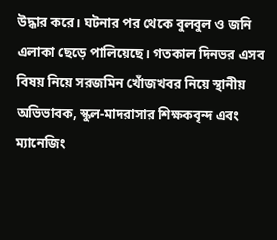উদ্ধার করে। ঘটনার পর থেকে বুলবুল ও জনি এলাকা ছেড়ে পালিয়েছে। গতকাল দিনভর এসব বিষয় নিয়ে সরজমিন খোঁজখবর নিয়ে স্থানীয় অভিভাবক, স্কুল-মাদরাসার শিক্ষকবৃন্দ এবং ম্যানেজিং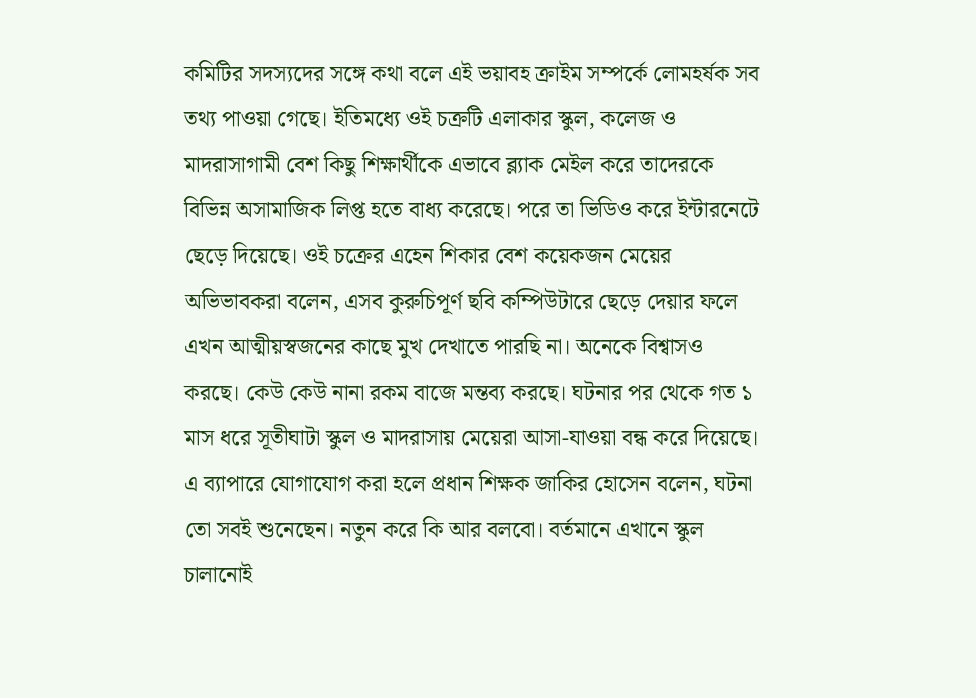কমিটির সদস্যদের সঙ্গে কথা বলে এই ভয়াবহ ক্রাইম সম্পর্কে লোমহর্ষক সব তথ্য পাওয়া গেছে। ইতিমধ্যে ওই চক্রটি এলাকার স্কুল, কলেজ ও মাদরাসাগামী বেশ কিছু শিক্ষার্থীকে এভাবে ব্ল্যাক মেইল করে তাদেরকে বিভিন্ন অসামাজিক লিপ্ত হতে বাধ্য করেছে। পরে তা ভিডিও করে ইন্টারনেটে ছেড়ে দিয়েছে। ওই চক্রের এহেন শিকার বেশ কয়েকজন মেয়ের অভিভাবকরা বলেন, এসব কুরুচিপূর্ণ ছবি কম্পিউটারে ছেড়ে দেয়ার ফলে এখন আত্মীয়স্বজনের কাছে মুখ দেখাতে পারছি না। অনেকে বিশ্বাসও করছে। কেউ কেউ নানা রকম বাজে মন্তব্য করছে। ঘটনার পর থেকে গত ১ মাস ধরে সূতীঘাটা স্কুল ও মাদরাসায় মেয়েরা আসা-যাওয়া বন্ধ করে দিয়েছে। এ ব্যাপারে যোগাযোগ করা হলে প্রধান শিক্ষক জাকির হোসেন বলেন, ঘটনা তো সবই শুনেছেন। নতুন করে কি আর বলবো। বর্তমানে এখানে স্কুল চালানোই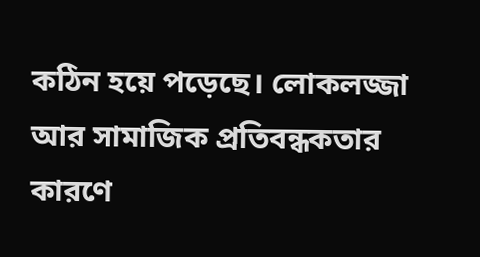কঠিন হয়ে পড়েছে। লোকলজ্জা আর সামাজিক প্রতিবন্ধকতার কারণে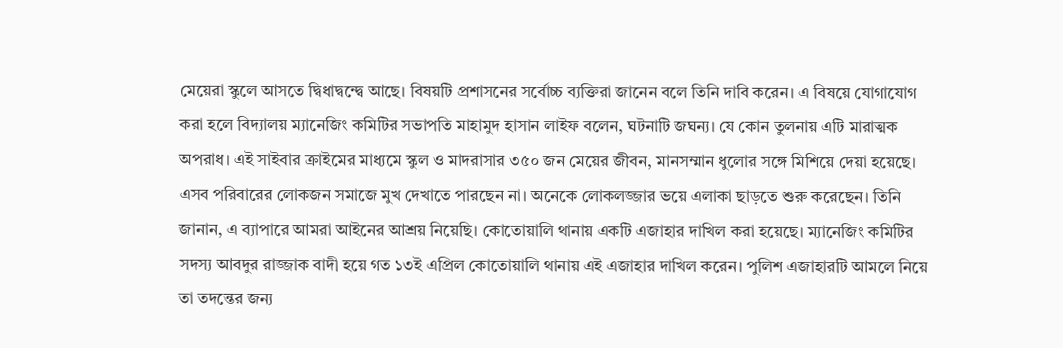মেয়েরা স্কুলে আসতে দ্বিধাদ্বন্দ্বে আছে। বিষয়টি প্রশাসনের সর্বোচ্চ ব্যক্তিরা জানেন বলে তিনি দাবি করেন। এ বিষয়ে যোগাযোগ করা হলে বিদ্যালয় ম্যানেজিং কমিটির সভাপতি মাহামুদ হাসান লাইফ বলেন, ঘটনাটি জঘন্য। যে কোন তুলনায় এটি মারাত্মক অপরাধ। এই সাইবার ক্রাইমের মাধ্যমে স্কুল ও মাদরাসার ৩৫০ জন মেয়ের জীবন, মানসম্মান ধুলোর সঙ্গে মিশিয়ে দেয়া হয়েছে। এসব পরিবারের লোকজন সমাজে মুখ দেখাতে পারছেন না। অনেকে লোকলজ্জার ভয়ে এলাকা ছাড়তে শুরু করেছেন। তিনি জানান, এ ব্যাপারে আমরা আইনের আশ্রয় নিয়েছি। কোতোয়ালি থানায় একটি এজাহার দাখিল করা হয়েছে। ম্যানেজিং কমিটির সদস্য আবদুর রাজ্জাক বাদী হয়ে গত ১৩ই এপ্রিল কোতোয়ালি থানায় এই এজাহার দাখিল করেন। পুলিশ এজাহারটি আমলে নিয়ে তা তদন্তের জন্য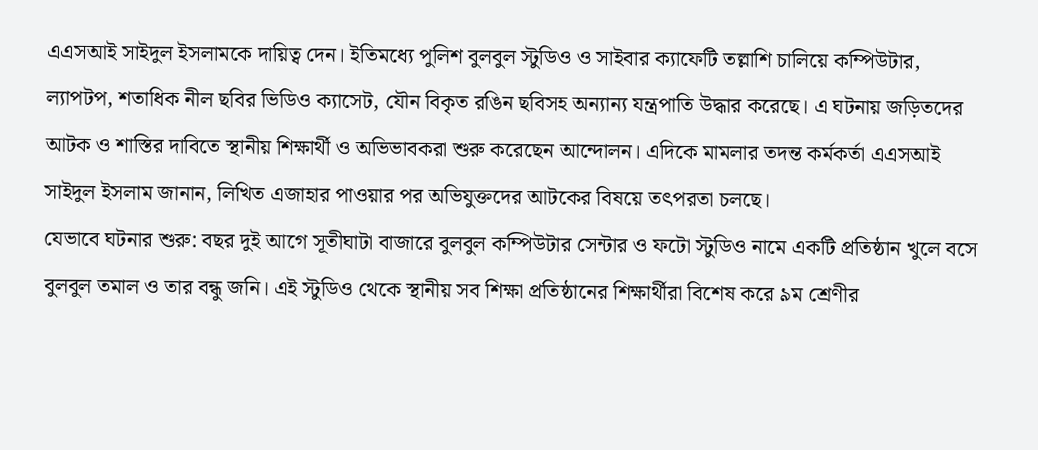এএসআই সাইদুল ইসলামকে দায়িত্ব দেন। ইতিমধ্যে পুলিশ বুলবুল স্টুডিও ও সাইবার ক্যাফেটি তল্লাশি চালিয়ে কম্পিউটার, ল্যাপটপ, শতাধিক নীল ছবির ভিডিও ক্যাসেট, যৌন বিকৃত রঙিন ছবিসহ অন্যান্য যন্ত্রপাতি উদ্ধার করেছে। এ ঘটনায় জড়িতদের আটক ও শাস্তির দাবিতে স্থানীয় শিক্ষার্থী ও অভিভাবকরা শুরু করেছেন আন্দোলন। এদিকে মামলার তদন্ত কর্মকর্তা এএসআই সাইদুল ইসলাম জানান, লিখিত এজাহার পাওয়ার পর অভিযুক্তদের আটকের বিষয়ে তৎপরতা চলছে।
যেভাবে ঘটনার শুরু: বছর দুই আগে সূতীঘাটা বাজারে বুলবুল কম্পিউটার সেন্টার ও ফটো স্টুডিও নামে একটি প্রতিষ্ঠান খুলে বসে বুলবুল তমাল ও তার বন্ধু জনি। এই স্টুডিও থেকে স্থানীয় সব শিক্ষা প্রতিষ্ঠানের শিক্ষার্থীরা বিশেষ করে ৯ম শ্রেণীর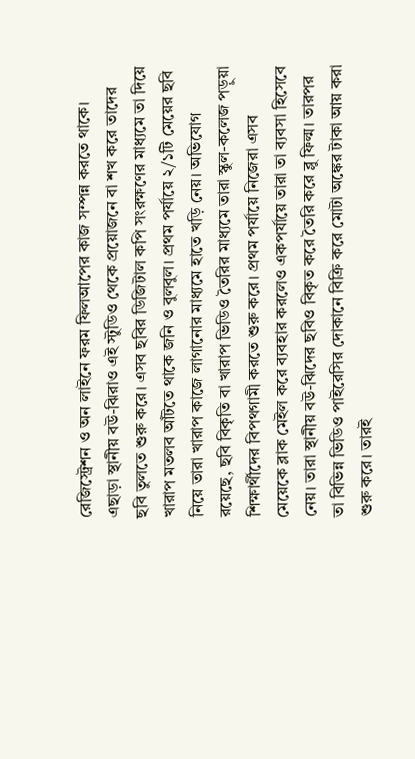রেজিস্ট্রেশন ও অন লাইনে ফরম ফিলআপের কাজ সম্পন্ন করতে থাকে। এছাড়া স্থানীয় বউ-ঝিরাও এই স্টুডিও থেকে প্রয়োজনে বা শখ করে তাদের ছবি তুলতে শুরু করে। এসব ছবির ডিজিটাল কপি সংরক্ষণের মাধ্যমে তা দিয়ে খারাপ মতলব আঁটতে থাকে জনি ও বুলবুল। প্রথম পর্যায়ে ২/১টি মেয়ের ছবি নিয়ে তারা খারাপ কাজে লাগানোর মাধ্যমে হাতে খড়ি নেয়। অভিযোগ রয়েছে, ছবি বিকৃতি বা খারাপ ভিডিও তৈরির মাধ্যমে তারা স্কুল-কলেজ পড়ুয়া শিক্ষার্থীদের বিপথগামী করতে শুরু করে। প্রথম পর্যায়ে নিজেরা এসব মেয়েকে ব্লাক মেইল করে ব্যবহার করলেও একপর্যায়ে তারা তা ব্যবসা হিসেবে নেয়। তারা স্থানীয় বউ-ঝিদের ছবিও বিকৃত করে তৈরি করে ব্লু ফিল্ম। তারপর তা বিভিন্ন ভিডিও পাইরেসির দোকানে বিক্রি করে মোটা অঙ্কের টাকা আয় করা শুরু করে। তারই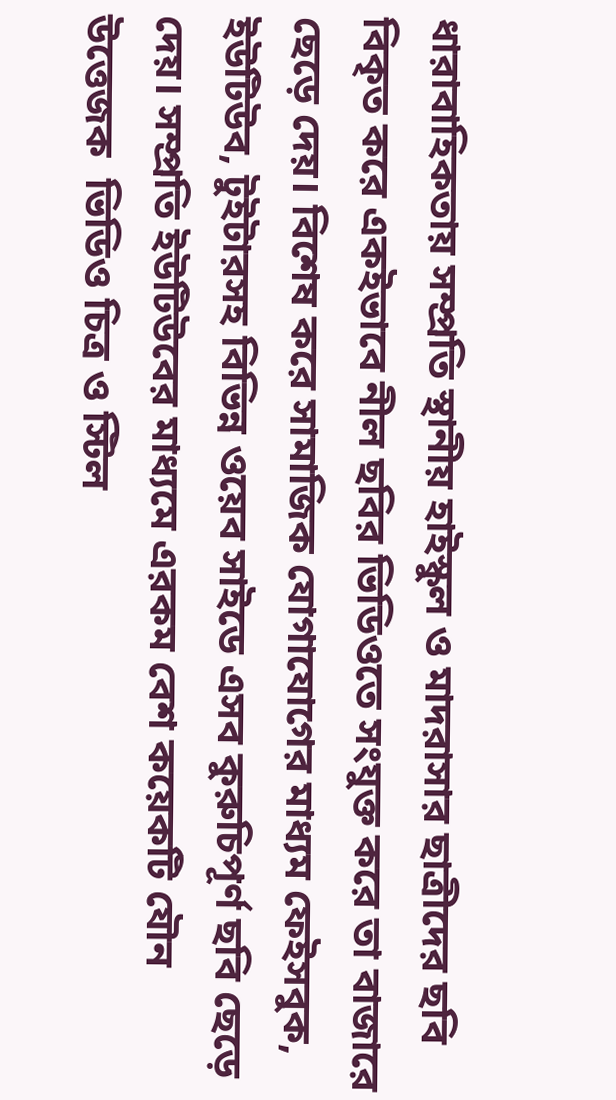ধারাবাহিকতায় সম্প্রতি স্থানীয় হাইস্কুল ও মাদরাসার ছাত্রীদের ছবি বিকৃত করে একইভাবে নীল ছবির ভিডিওতে সংযুক্ত করে তা বাজারে ছেড়ে দেয়। বিশেষ করে সামাজিক যোগাযোগের মাধ্যম ফেইসবুক, ইউটিউব, টুইটারসহ বিভিন্ন ওয়েব সাইডে এসব কুরুচিপূর্ণ ছবি ছেড়ে দেয়। সম্প্রতি ইউটিউবের মাধ্যমে এরকম বেশ কয়েকটি যৌন উত্তেজক  ভিডিও চিত্র ও স্টিল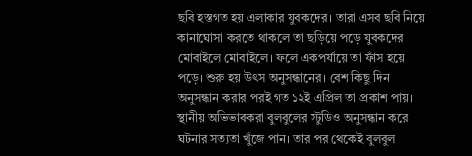ছবি হস্তগত হয় এলাকার যুবকদের। তারা এসব ছবি নিয়ে কানাঘোসা করতে থাকলে তা ছড়িয়ে পড়ে যুবকদের মোবাইলে মোবাইলে। ফলে একপর্যায়ে তা ফাঁস হয়ে পড়ে। শুরু হয় উৎস অনুসন্ধানের। বেশ কিছু দিন অনুসন্ধান করার পরই গত ১২ই এপ্রিল তা প্রকাশ পায়। স্থানীয় অভিভাবকরা বুলবুলের স্টুডিও অনুসন্ধান করে ঘটনার সত্যতা খুঁজে পান। তার পর থেকেই বুলবুল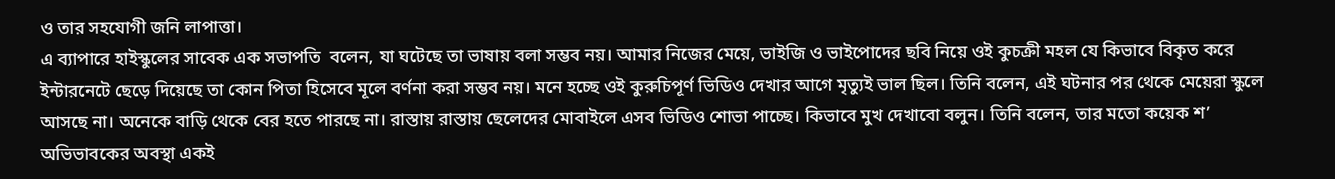ও তার সহযোগী জনি লাপাত্তা।
এ ব্যাপারে হাইস্কুলের সাবেক এক সভাপতি  বলেন, যা ঘটেছে তা ভাষায় বলা সম্ভব নয়। আমার নিজের মেয়ে, ভাইজি ও ভাইপোদের ছবি নিয়ে ওই কুচক্রী মহল যে কিভাবে বিকৃত করে ইন্টারনেটে ছেড়ে দিয়েছে তা কোন পিতা হিসেবে মূলে বর্ণনা করা সম্ভব নয়। মনে হচ্ছে ওই কুরুচিপূর্ণ ভিডিও দেখার আগে মৃত্যুই ভাল ছিল। তিনি বলেন, এই ঘটনার পর থেকে মেয়েরা স্কুলে আসছে না। অনেকে বাড়ি থেকে বের হতে পারছে না। রাস্তায় রাস্তায় ছেলেদের মোবাইলে এসব ভিডিও শোভা পাচ্ছে। কিভাবে মুখ দেখাবো বলুন। তিনি বলেন, তার মতো কয়েক শ’ অভিভাবকের অবস্থা একই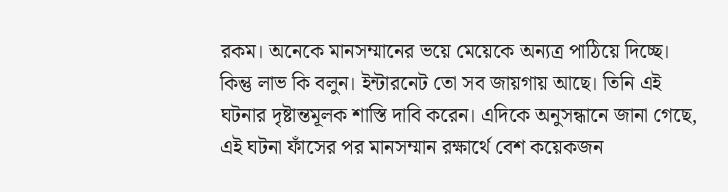রকম। অনেকে মানসম্মানের ভয়ে মেয়েকে অন্যত্র পাঠিয়ে দিচ্ছে। কিন্তু লাভ কি বলুন। ইন্টারনেট তো সব জায়গায় আছে। তিনি এই ঘটনার দৃষ্টান্তমূলক শাস্তি দাবি করেন। এদিকে অনুসন্ধানে জানা গেছে, এই ঘটনা ফাঁসের পর মানসম্মান রক্ষার্থে বেশ কয়েকজন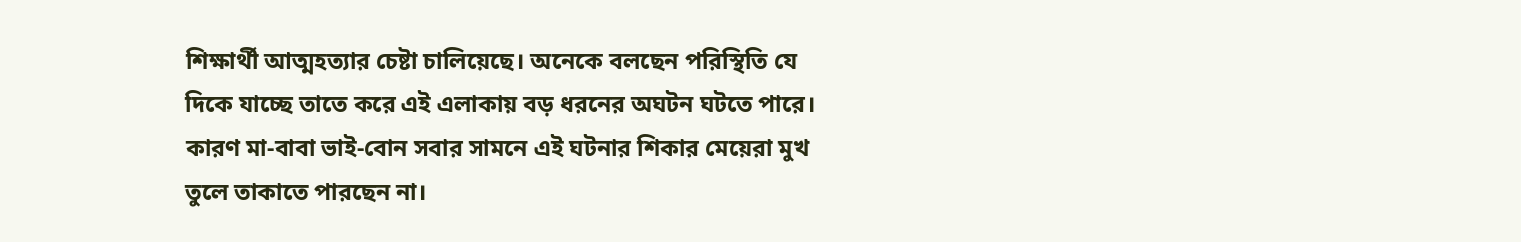শিক্ষার্থী আত্মহত্যার চেষ্টা চালিয়েছে। অনেকে বলছেন পরিস্থিতি যে দিকে যাচ্ছে তাতে করে এই এলাকায় বড় ধরনের অঘটন ঘটতে পারে। কারণ মা-বাবা ভাই-বোন সবার সামনে এই ঘটনার শিকার মেয়েরা মুখ তুলে তাকাতে পারছেন না।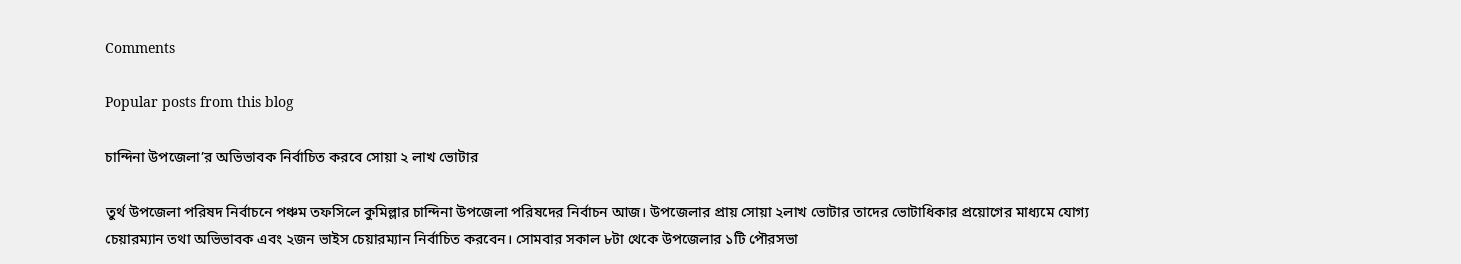Comments

Popular posts from this blog

চান্দিনা উপজেলা’র অভিভাবক নির্বাচিত করবে সোয়া ২ লাখ ভোটার

তুর্থ উপজেলা পরিষদ নির্বাচনে পঞ্চম তফসিলে কুমিল্লার চান্দিনা উপজেলা পরিষদের নির্বাচন আজ। উপজেলার প্রায় সোয়া ২লাখ ভোটার তাদের ভোটাধিকার প্রয়োগের মাধ্যমে যোগ্য চেয়ারম্যান তথা অভিভাবক এবং ২জন ভাইস চেয়ারম্যান নির্বাচিত করবেন। সোমবার সকাল ৮টা থেকে উপজেলার ১টি পৌরসভা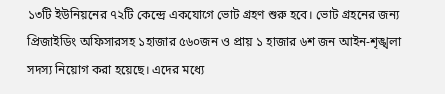১৩টি ইউনিয়নের ৭২টি কেন্দ্রে একযোগে ভোট গ্রহণ শুরু হবে। ভোট গ্রহনের জন্য প্রিজাইডিং অফিসারসহ ১হাজার ৫৬০জন ও প্রায় ১ হাজার ৬শ জন আইন-শৃঙ্খলা সদস্য নিয়োগ করা হয়েছে। এদের মধ্যে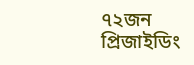৭২জন প্রিজাইডিং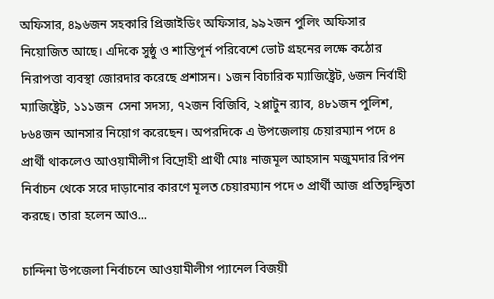অফিসার, ৪৯৬জন সহকারি প্রিজাইডিং অফিসার, ৯৯২জন পুলিং অফিসার নিয়োজিত আছে। এদিকে সুষ্ঠু ও শান্তিপূর্ন পরিবেশে ভোট গ্রহনের লক্ষে কঠোর নিরাপত্তা ব্যবস্থা জোরদার করেছে প্রশাসন। ১জন বিচারিক ম্যাজিষ্ট্রেট, ৬জন নির্বাহী ম্যাজিষ্ট্রেট, ১১১জন  সেনা সদস্য, ৭২জন বিজিবি, ২প্লাটুন র‌্যাব, ৪৮১জন পুলিশ, ৮৬৪জন আনসার নিয়োগ করেছেন। অপরদিকে এ উপজেলায় চেয়ারম্যান পদে ৪ প্রার্থী থাকলেও আওয়ামীলীগ বিদ্রোহী প্রার্থী মোঃ নাজমূল আহসান মজুমদার রিপন নির্বাচন থেকে সরে দাড়ানোর কারণে মূলত চেয়ারম্যান পদে ৩ প্রার্থী আজ প্রতিদ্বন্দ্বিতা করছে। তারা হলেন আও...

চান্দিনা উপজেলা নির্বাচনে আওয়ামীলীগ প্যানেল বিজয়ী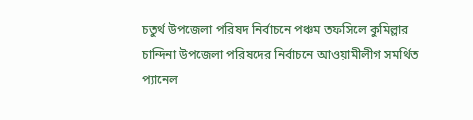চতুর্থ উপজেলা পরিষদ নির্বাচনে পঞ্চম তফসিলে কুমিল্লার চান্দিনা উপজেলা পরিষদের নির্বাচনে আওয়ামীলীগ সমর্থিত প্যানেল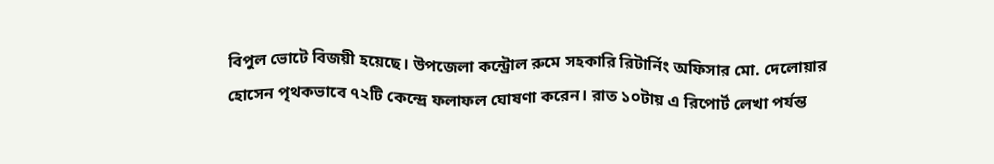বিপুল ভোটে বিজয়ী হয়েছে। উপজেলা কন্ট্রোল রুমে সহকারি রিটার্নিং অফিসার মো. দেলোয়ার হোসেন পৃথকভাবে ৭২টি কেন্দ্রে ফলাফল ঘোষণা করেন। রাত ১০টায় এ রিপোর্ট লেখা পর্যন্ত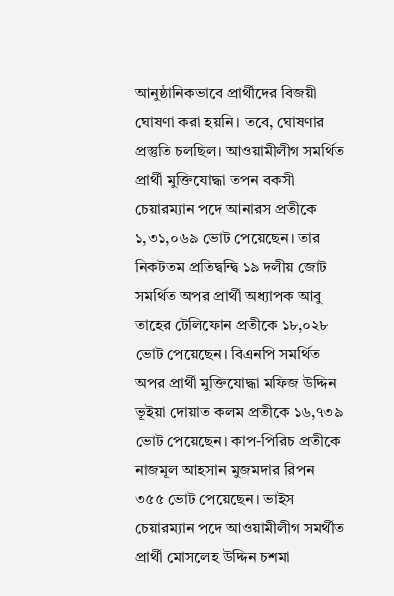আনুষ্ঠানিকভাবে প্রার্থীদের বিজয়ী ঘোষণা করা হয়নি। তবে, ঘোষণার প্রস্তুতি চলছিল। আওয়ামীলীগ সমর্থিত প্রার্থী মুক্তিযোদ্ধা তপন বকসী চেয়ারম্যান পদে আনারস প্রতীকে ১,৩১,০৬৯ ভোট পেয়েছেন। তার নিকটতম প্রতিদ্বন্দ্বি ১৯ দলীয় জোট সমর্থিত অপর প্রার্থী অধ্যাপক আবু তাহের টেলিফোন প্রতীকে ১৮,০২৮ ভোট পেয়েছেন। বিএনপি সমর্থিত অপর প্রার্থী মুক্তিযোদ্ধা মফিজ উদ্দিন ভূইয়া দোয়াত কলম প্রতীকে ১৬,৭৩৯ ভোট পেয়েছেন। কাপ-পিরিচ প্রতীকে নাজমূল আহসান মুজমদার রিপন ৩৫৫ ভোট পেয়েছেন। ভাইস চেয়ারম্যান পদে আওয়ামীলীগ সমর্থীত প্রার্থী মোসলেহ উদ্দিন চশমা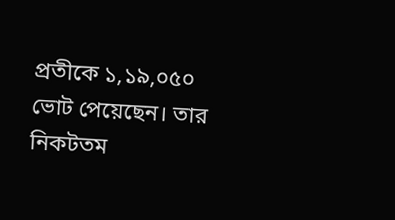প্রতীকে ১,১৯,০৫০ ভোট পেয়েছেন। তার নিকটতম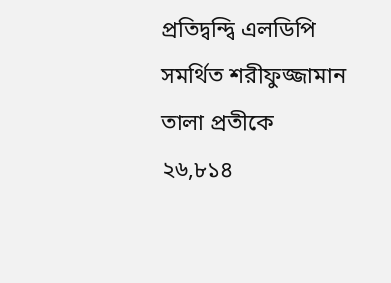প্রতিদ্বন্দ্বি এলডিপি সমর্থিত শরীফুজ্জামান তালা প্রতীকে ২৬,৮১৪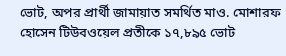ভোট, অপর প্রার্থী জামায়াত সমর্থিত মাও. মোশারফ হোসেন টিউবওয়েল প্রতীকে ১৭,৮৯৫ ভোট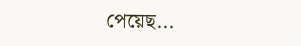পেয়েছ...